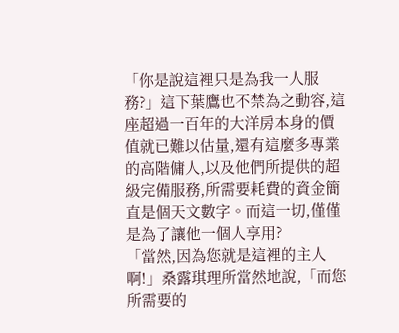「你是說這裡只是為我一人服務?」這下葉鷹也不禁為之動容,這座超過一百年的大洋房本身的價值就已難以估量,還有這麼多專業的高階傭人,以及他們所提供的超級完備服務,所需要耗費的資金簡直是個天文數字。而這一切,僅僅是為了讓他一個人享用?
「當然,因為您就是這裡的主人啊!」桑露琪理所當然地說,「而您所需要的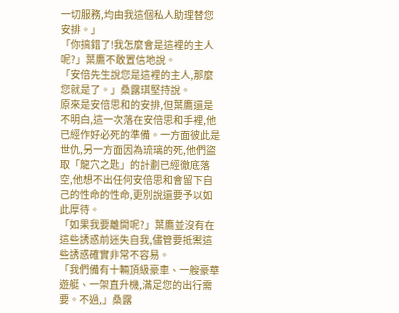一切服務,均由我這個私人助理替您安排。」
「你搞錯了!我怎麼會是這裡的主人呢?」葉鷹不敢置信地說。
「安倍先生說您是這裡的主人,那麼您就是了。」桑露琪堅持說。
原來是安倍思和的安排,但葉鷹還是不明白,這一次落在安倍思和手裡,他已經作好必死的準備。一方面彼此是世仇,另一方面因為琉璃的死,他們盜取「龍穴之匙」的計劃已經徹底落空,他想不出任何安倍思和會留下自己的性命的性命,更別說還要予以如此厚待。
「如果我要離開呢?」葉鷹並沒有在這些誘惑前迷失自我,儘管要抵禦這些誘惑確實非常不容易。
「我們備有十輛頂級豪車、一艘豪華遊艇、一架直升機,滿足您的出行需要。不過,」桑露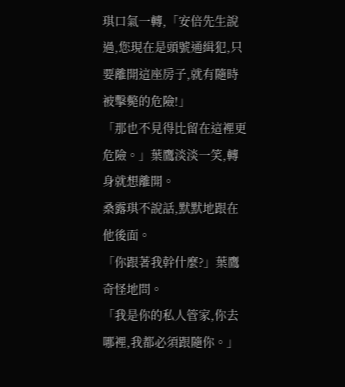琪口氣一轉,「安倍先生說過,您現在是頭號通緝犯,只要離開這座房子,就有隨時被擊斃的危險!」
「那也不見得比留在這裡更危險。」葉鷹淡淡一笑,轉身就想離開。
桑露琪不說話,默默地跟在他後面。
「你跟著我幹什麼?」葉鷹奇怪地問。
「我是你的私人管家,你去哪裡,我都必須跟隨你。」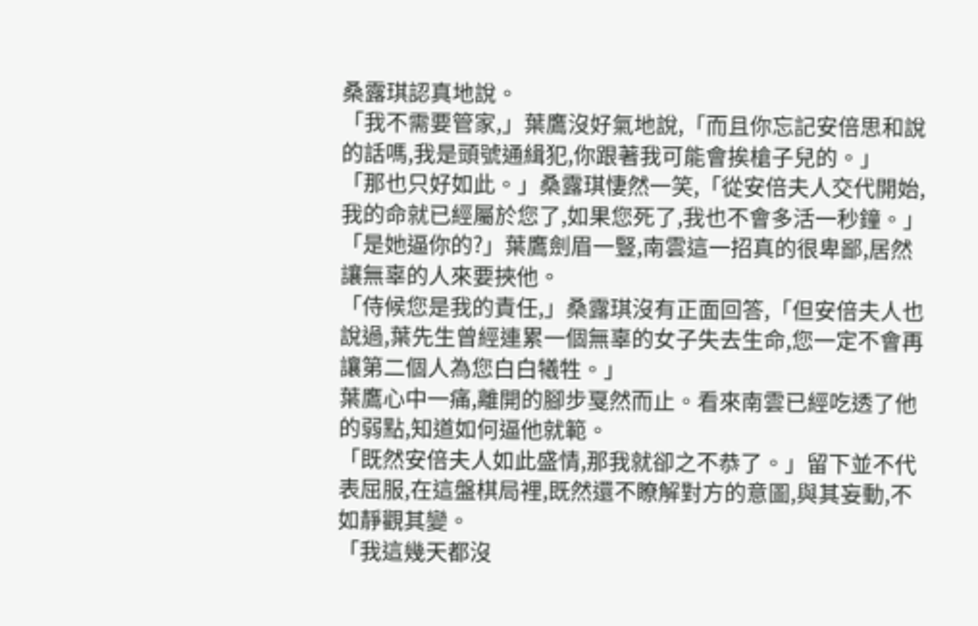桑露琪認真地說。
「我不需要管家,」葉鷹沒好氣地說,「而且你忘記安倍思和說的話嗎,我是頭號通緝犯,你跟著我可能會挨槍子兒的。」
「那也只好如此。」桑露琪悽然一笑,「從安倍夫人交代開始,我的命就已經屬於您了,如果您死了,我也不會多活一秒鐘。」
「是她逼你的?」葉鷹劍眉一豎,南雲這一招真的很卑鄙,居然讓無辜的人來要挾他。
「侍候您是我的責任,」桑露琪沒有正面回答,「但安倍夫人也說過,葉先生曾經連累一個無辜的女子失去生命,您一定不會再讓第二個人為您白白犧牲。」
葉鷹心中一痛,離開的腳步戛然而止。看來南雲已經吃透了他的弱點,知道如何逼他就範。
「既然安倍夫人如此盛情,那我就卻之不恭了。」留下並不代表屈服,在這盤棋局裡,既然還不瞭解對方的意圖,與其妄動,不如靜觀其變。
「我這幾天都沒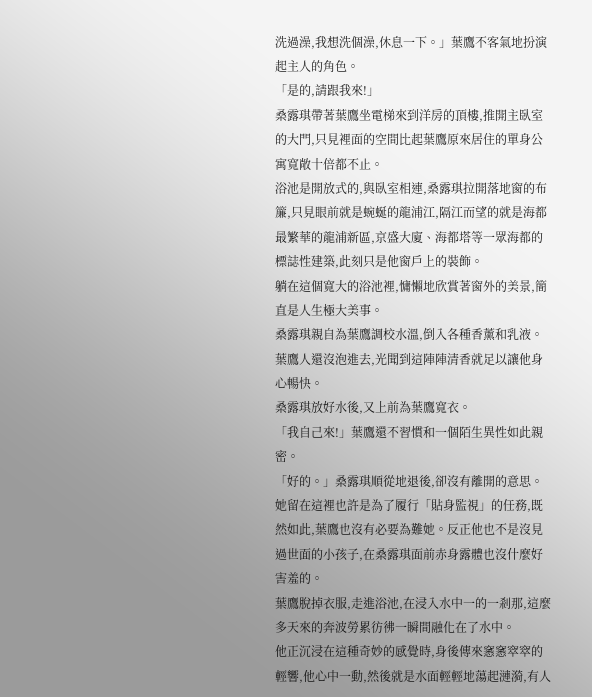洗過澡,我想洗個澡,休息一下。」葉鷹不客氣地扮演起主人的角色。
「是的,請跟我來!」
桑露琪帶著葉鷹坐電梯來到洋房的頂樓,推開主臥室的大門,只見裡面的空間比起葉鷹原來居住的單身公寓寬敞十倍都不止。
浴池是開放式的,與臥室相連,桑露琪拉開落地窗的布簾,只見眼前就是蜿蜒的龍浦江,隔江而望的就是海都最繁華的龍浦新區,京盛大廈、海都塔等一眾海都的標誌性建築,此刻只是他窗戶上的裝飾。
躺在這個寬大的浴池裡,慵懶地欣賞著窗外的美景,簡直是人生極大美事。
桑露琪親自為葉鷹調校水溫,倒入各種香薰和乳液。葉鷹人還沒泡進去,光聞到這陣陣清香就足以讓他身心暢快。
桑露琪放好水後,又上前為葉鷹寬衣。
「我自己來!」葉鷹還不習慣和一個陌生異性如此親密。
「好的。」桑露琪順從地退後,卻沒有離開的意思。
她留在這裡也許是為了履行「貼身監視」的任務,既然如此,葉鷹也沒有必要為難她。反正他也不是沒見過世面的小孩子,在桑露琪面前赤身露體也沒什麼好害羞的。
葉鷹脫掉衣服,走進浴池,在浸入水中一的一剎那,這麼多天來的奔波勞累彷彿一瞬間融化在了水中。
他正沉浸在這種奇妙的感覺時,身後傳來窸窸窣窣的輕響,他心中一動,然後就是水面輕輕地蕩起漣漪,有人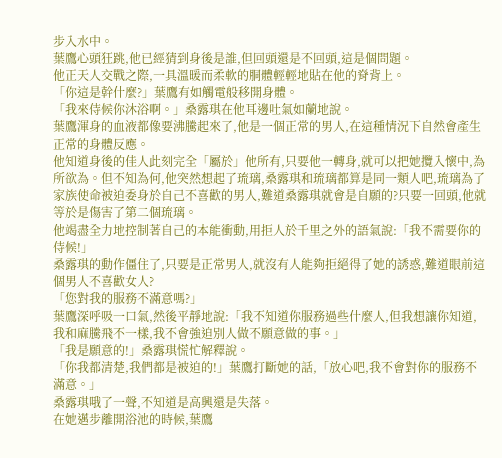步入水中。
葉鷹心頭狂跳,他已經猜到身後是誰,但回頭還是不回頭,這是個問題。
他正天人交戰之際,一具溫暖而柔軟的胴體輕輕地貼在他的脊背上。
「你這是幹什麼?」葉鷹有如觸電般移開身體。
「我來侍候你沐浴啊。」桑露琪在他耳邊吐氣如蘭地說。
葉鷹渾身的血液都像要沸騰起來了,他是一個正常的男人,在這種情況下自然會產生正常的身體反應。
他知道身後的佳人此刻完全「屬於」他所有,只要他一轉身,就可以把她攬入懷中,為所欲為。但不知為何,他突然想起了琉璃,桑露琪和琉璃都算是同一類人吧,琉璃為了家族使命被迫委身於自己不喜歡的男人,難道桑露琪就會是自願的?只要一回頭,他就等於是傷害了第二個琉璃。
他竭盡全力地控制著自己的本能衝動,用拒人於千里之外的語氣說:「我不需要你的侍候!」
桑露琪的動作僵住了,只要是正常男人,就沒有人能夠拒絕得了她的誘惑,難道眼前這個男人不喜歡女人?
「您對我的服務不滿意嗎?」
葉鷹深呼吸一口氣,然後平靜地說:「我不知道你服務過些什麼人,但我想讓你知道,我和麻騰飛不一樣,我不會強迫別人做不願意做的事。」
「我是願意的!」桑露琪慌忙解釋說。
「你我都清楚,我們都是被迫的!」葉鷹打斷她的話,「放心吧,我不會對你的服務不滿意。」
桑露琪哦了一聲,不知道是高興還是失落。
在她邁步離開浴池的時候,葉鷹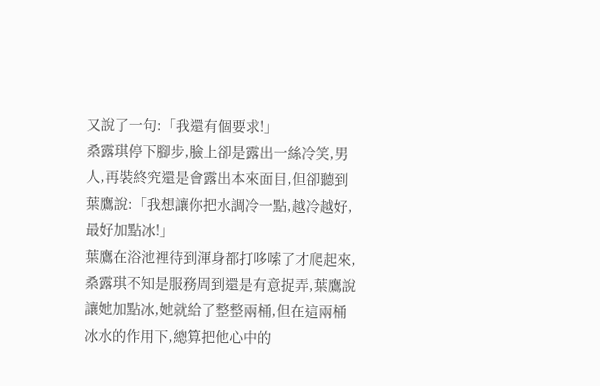又說了一句:「我還有個要求!」
桑露琪停下腳步,臉上卻是露出一絲冷笑,男人,再裝終究還是會露出本來面目,但卻聽到葉鷹說:「我想讓你把水調冷一點,越冷越好,最好加點冰!」
葉鷹在浴池裡待到渾身都打哆嗦了才爬起來,桑露琪不知是服務周到還是有意捉弄,葉鷹說讓她加點冰,她就給了整整兩桶,但在這兩桶冰水的作用下,總算把他心中的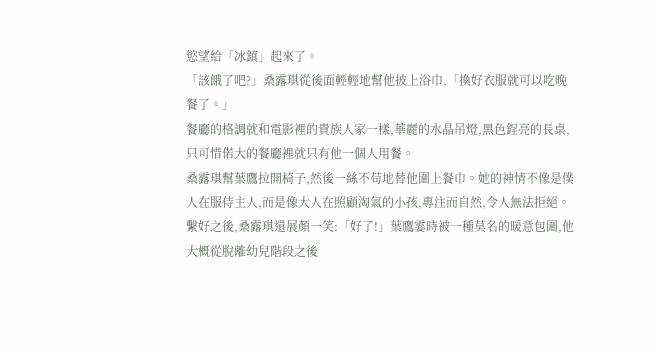慾望給「冰鎮」起來了。
「該餓了吧?」桑露琪從後面輕輕地幫他披上浴巾,「換好衣服就可以吃晚餐了。」
餐廳的格調就和電影裡的貴族人家一樣,華麗的水晶吊燈,黑色鋥亮的長桌,只可惜偌大的餐廳裡就只有他一個人用餐。
桑露琪幫葉鷹拉開椅子,然後一絲不苟地替他圍上餐巾。她的神情不像是僕人在服侍主人,而是像大人在照顧淘氣的小孩,專注而自然,令人無法拒絕。
繫好之後,桑露琪還展顏一笑:「好了!」葉鷹霎時被一種莫名的暖意包圍,他大概從脫離幼兒階段之後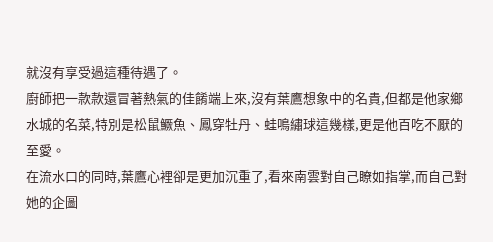就沒有享受過這種待遇了。
廚師把一款款還冒著熱氣的佳餚端上來,沒有葉鷹想象中的名貴,但都是他家鄉水城的名菜,特別是松鼠鱖魚、鳳穿牡丹、蛙鳴繡球這幾樣,更是他百吃不厭的至愛。
在流水口的同時,葉鷹心裡卻是更加沉重了,看來南雲對自己瞭如指掌,而自己對她的企圖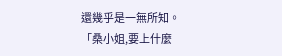還幾乎是一無所知。
「桑小姐,要上什麼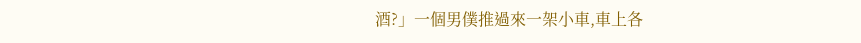酒?」一個男僕推過來一架小車,車上各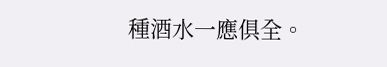種酒水一應俱全。